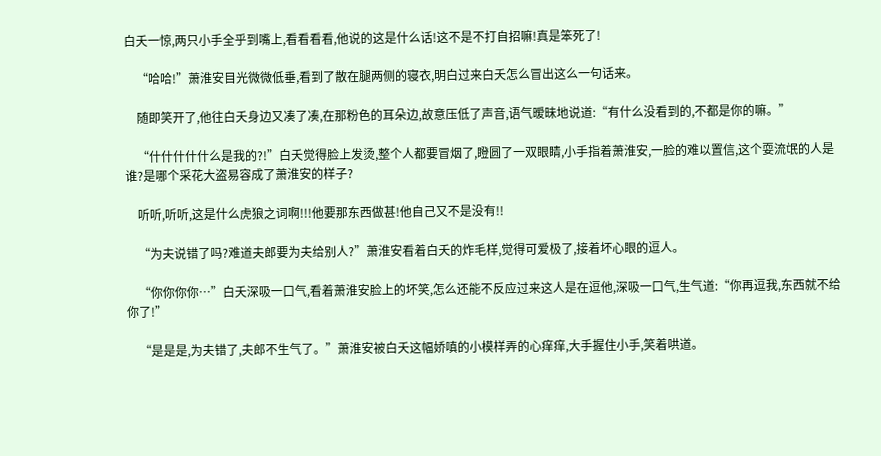白夭一惊,两只小手全乎到嘴上,看看看看,他说的这是什么话!这不是不打自招嘛!真是笨死了!

    “哈哈!”萧淮安目光微微低垂,看到了散在腿两侧的寝衣,明白过来白夭怎么冒出这么一句话来。

    随即笑开了,他往白夭身边又凑了凑,在那粉色的耳朵边,故意压低了声音,语气暧昧地说道:“有什么没看到的,不都是你的嘛。”

    “什什什什什么是我的?!”白夭觉得脸上发烫,整个人都要冒烟了,瞪圆了一双眼睛,小手指着萧淮安,一脸的难以置信,这个耍流氓的人是谁?是哪个采花大盗易容成了萧淮安的样子?

    听听,听听,这是什么虎狼之词啊!!!他要那东西做甚!他自己又不是没有!!

    “为夫说错了吗?难道夫郎要为夫给别人?”萧淮安看着白夭的炸毛样,觉得可爱极了,接着坏心眼的逗人。

    “你你你你…”白夭深吸一口气,看着萧淮安脸上的坏笑,怎么还能不反应过来这人是在逗他,深吸一口气,生气道:“你再逗我,东西就不给你了!”

    “是是是,为夫错了,夫郎不生气了。”萧淮安被白夭这幅娇嗔的小模样弄的心痒痒,大手握住小手,笑着哄道。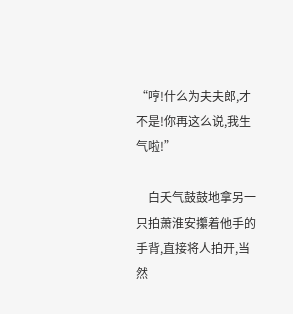“哼!什么为夫夫郎,才不是!你再这么说,我生气啦!”

    白夭气鼓鼓地拿另一只拍萧淮安攥着他手的手背,直接将人拍开,当然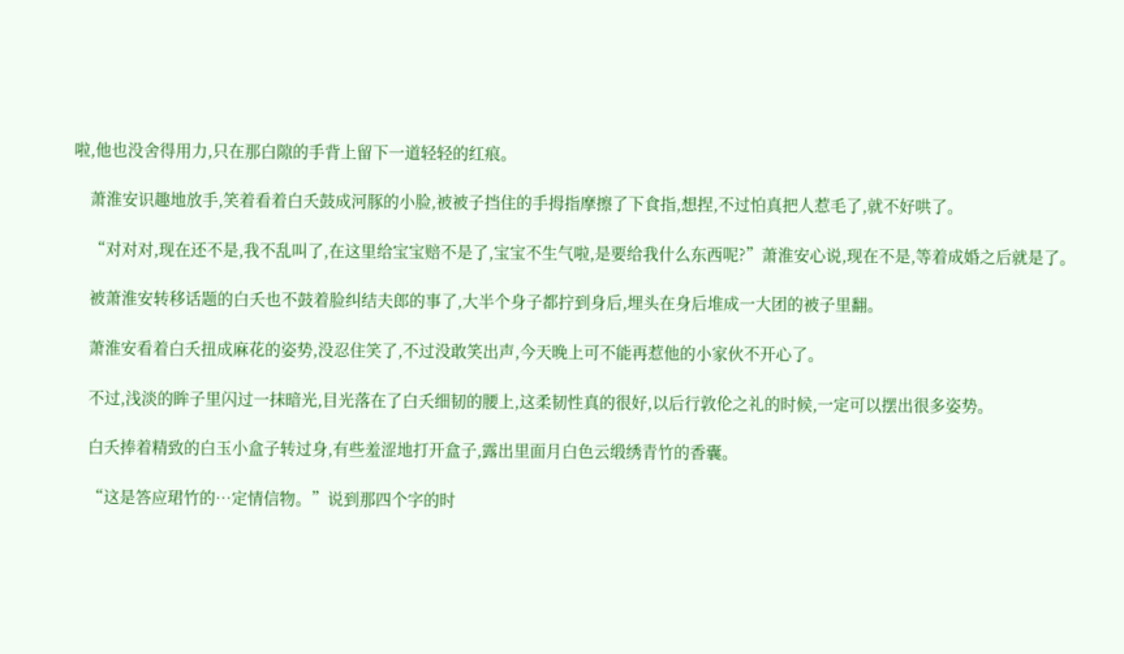啦,他也没舍得用力,只在那白隙的手背上留下一道轻轻的红痕。

    萧淮安识趣地放手,笑着看着白夭鼓成河豚的小脸,被被子挡住的手拇指摩擦了下食指,想捏,不过怕真把人惹毛了,就不好哄了。

    “对对对,现在还不是,我不乱叫了,在这里给宝宝赔不是了,宝宝不生气啦,是要给我什么东西呢?”萧淮安心说,现在不是,等着成婚之后就是了。

    被萧淮安转移话题的白夭也不鼓着脸纠结夫郎的事了,大半个身子都拧到身后,埋头在身后堆成一大团的被子里翻。

    萧淮安看着白夭扭成麻花的姿势,没忍住笑了,不过没敢笑出声,今天晚上可不能再惹他的小家伙不开心了。

    不过,浅淡的眸子里闪过一抹暗光,目光落在了白夭细韧的腰上,这柔韧性真的很好,以后行敦伦之礼的时候,一定可以摆出很多姿势。

    白夭捧着精致的白玉小盒子转过身,有些羞涩地打开盒子,露出里面月白色云缎绣青竹的香囊。

    “这是答应珺竹的…定情信物。”说到那四个字的时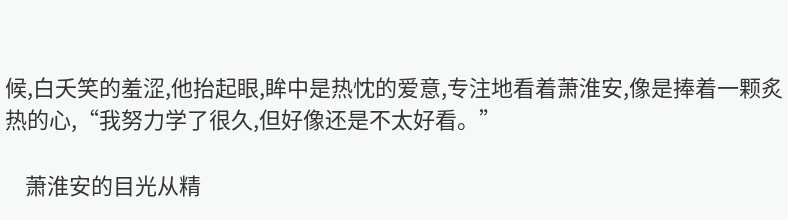候,白夭笑的羞涩,他抬起眼,眸中是热忱的爱意,专注地看着萧淮安,像是捧着一颗炙热的心,“我努力学了很久,但好像还是不太好看。”

    萧淮安的目光从精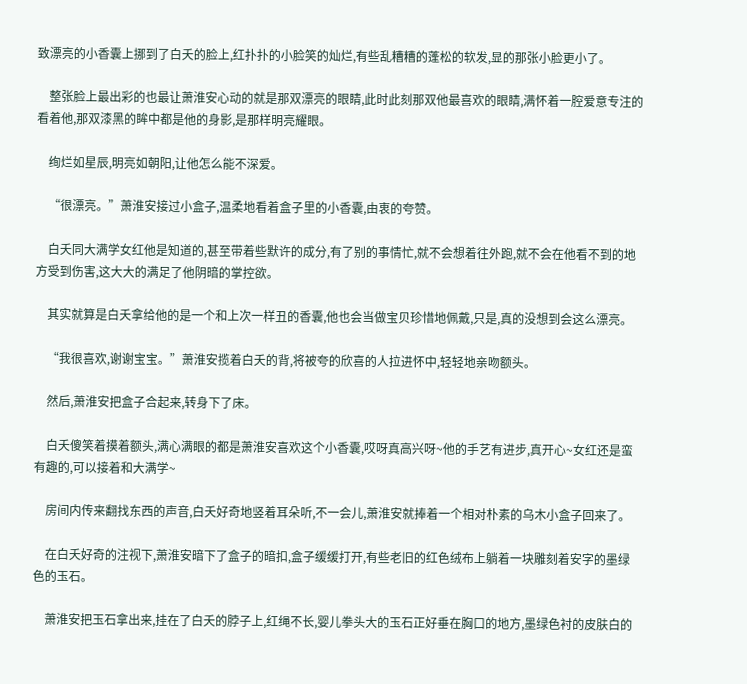致漂亮的小香囊上挪到了白夭的脸上,红扑扑的小脸笑的灿烂,有些乱糟糟的蓬松的软发,显的那张小脸更小了。

    整张脸上最出彩的也最让萧淮安心动的就是那双漂亮的眼睛,此时此刻那双他最喜欢的眼睛,满怀着一腔爱意专注的看着他,那双漆黑的眸中都是他的身影,是那样明亮耀眼。

    绚烂如星辰,明亮如朝阳,让他怎么能不深爱。

    “很漂亮。”萧淮安接过小盒子,温柔地看着盒子里的小香囊,由衷的夸赞。

    白夭同大满学女红他是知道的,甚至带着些默许的成分,有了别的事情忙,就不会想着往外跑,就不会在他看不到的地方受到伤害,这大大的满足了他阴暗的掌控欲。

    其实就算是白夭拿给他的是一个和上次一样丑的香囊,他也会当做宝贝珍惜地佩戴,只是,真的没想到会这么漂亮。

    “我很喜欢,谢谢宝宝。”萧淮安揽着白夭的背,将被夸的欣喜的人拉进怀中,轻轻地亲吻额头。

    然后,萧淮安把盒子合起来,转身下了床。

    白夭傻笑着摸着额头,满心满眼的都是萧淮安喜欢这个小香囊,哎呀真高兴呀~他的手艺有进步,真开心~女红还是蛮有趣的,可以接着和大满学~

    房间内传来翻找东西的声音,白夭好奇地竖着耳朵听,不一会儿,萧淮安就捧着一个相对朴素的乌木小盒子回来了。

    在白夭好奇的注视下,萧淮安暗下了盒子的暗扣,盒子缓缓打开,有些老旧的红色绒布上躺着一块雕刻着安字的墨绿色的玉石。

    萧淮安把玉石拿出来,挂在了白夭的脖子上,红绳不长,婴儿拳头大的玉石正好垂在胸口的地方,墨绿色衬的皮肤白的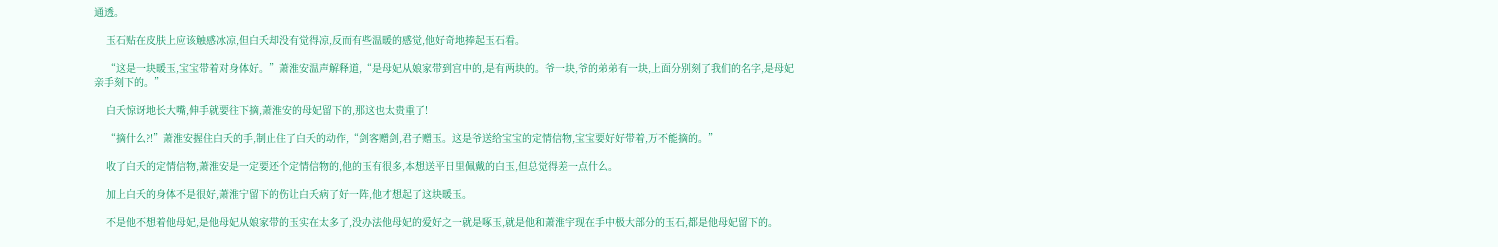通透。

    玉石贴在皮肤上应该触感冰凉,但白夭却没有觉得凉,反而有些温暖的感觉,他好奇地捧起玉石看。

    “这是一块暖玉,宝宝带着对身体好。”萧淮安温声解释道,“是母妃从娘家带到宫中的,是有两块的。爷一块,爷的弟弟有一块,上面分别刻了我们的名字,是母妃亲手刻下的。”

    白夭惊讶地长大嘴,伸手就要往下摘,萧淮安的母妃留下的,那这也太贵重了!

    “摘什么?!”萧淮安握住白夭的手,制止住了白夭的动作,“剑客赠剑,君子赠玉。这是爷送给宝宝的定情信物,宝宝要好好带着,万不能摘的。”

    收了白夭的定情信物,萧淮安是一定要还个定情信物的,他的玉有很多,本想送平日里佩戴的白玉,但总觉得差一点什么。

    加上白夭的身体不是很好,萧淮宁留下的伤让白夭病了好一阵,他才想起了这块暖玉。

    不是他不想着他母妃,是他母妃从娘家带的玉实在太多了,没办法他母妃的爱好之一就是啄玉,就是他和萧淮宇现在手中极大部分的玉石,都是他母妃留下的。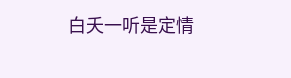白夭一听是定情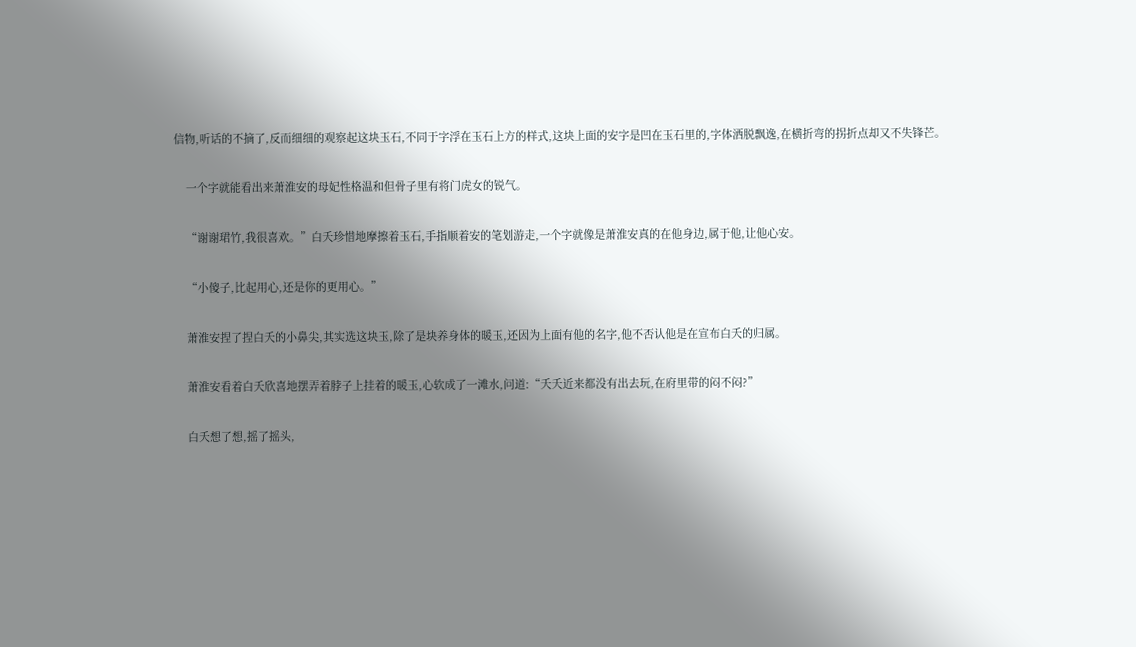信物,听话的不摘了,反而细细的观察起这块玉石,不同于字浮在玉石上方的样式,这块上面的安字是凹在玉石里的,字体洒脱飘逸,在横折弯的拐折点却又不失锋芒。

    一个字就能看出来萧淮安的母妃性格温和但骨子里有将门虎女的锐气。

    “谢谢珺竹,我很喜欢。”白夭珍惜地摩擦着玉石,手指顺着安的笔划游走,一个字就像是萧淮安真的在他身边,属于他,让他心安。

    “小傻子,比起用心,还是你的更用心。”

    萧淮安捏了捏白夭的小鼻尖,其实选这块玉,除了是块养身体的暖玉,还因为上面有他的名字,他不否认他是在宣布白夭的归属。

    萧淮安看着白夭欣喜地摆弄着脖子上挂着的暖玉,心软成了一滩水,问道:“夭夭近来都没有出去玩,在府里带的闷不闷?”

    白夭想了想,摇了摇头,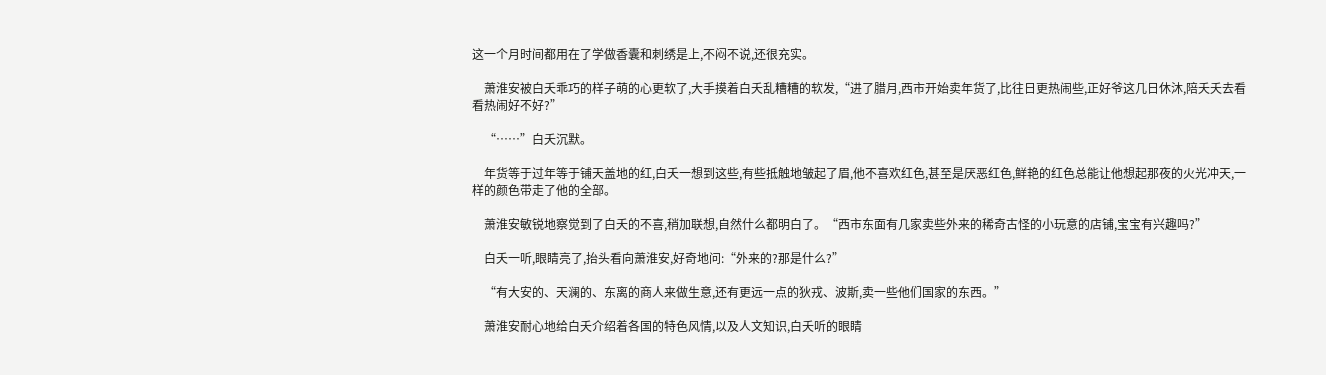这一个月时间都用在了学做香囊和刺绣是上,不闷不说,还很充实。

    萧淮安被白夭乖巧的样子萌的心更软了,大手摸着白夭乱糟糟的软发,“进了腊月,西市开始卖年货了,比往日更热闹些,正好爷这几日休沐,陪夭夭去看看热闹好不好?”

    “……”白夭沉默。

    年货等于过年等于铺天盖地的红,白夭一想到这些,有些抵触地皱起了眉,他不喜欢红色,甚至是厌恶红色,鲜艳的红色总能让他想起那夜的火光冲天,一样的颜色带走了他的全部。

    萧淮安敏锐地察觉到了白夭的不喜,稍加联想,自然什么都明白了。“西市东面有几家卖些外来的稀奇古怪的小玩意的店铺,宝宝有兴趣吗?”

    白夭一听,眼睛亮了,抬头看向萧淮安,好奇地问:“外来的?那是什么?”

    “有大安的、天澜的、东离的商人来做生意,还有更远一点的狄戎、波斯,卖一些他们国家的东西。”

    萧淮安耐心地给白夭介绍着各国的特色风情,以及人文知识,白夭听的眼睛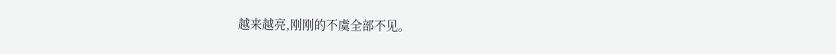越来越亮,刚刚的不虞全部不见。